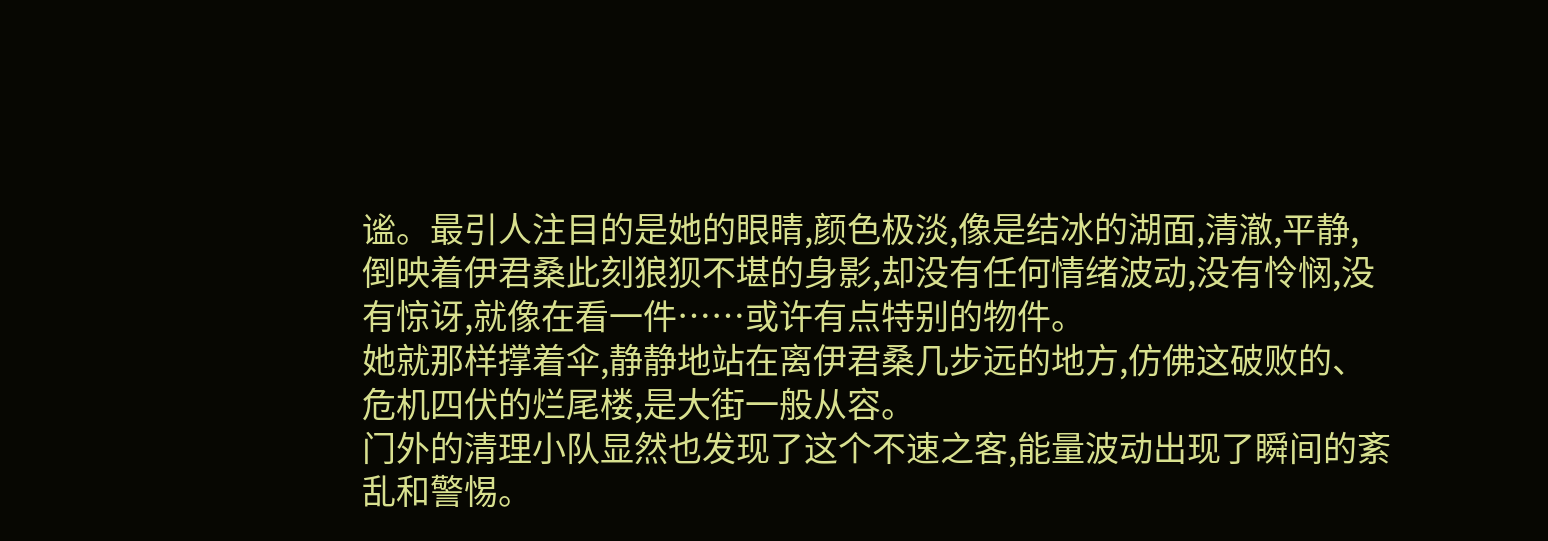谧。最引人注目的是她的眼睛,颜色极淡,像是结冰的湖面,清澈,平静,倒映着伊君桑此刻狼狈不堪的身影,却没有任何情绪波动,没有怜悯,没有惊讶,就像在看一件……或许有点特别的物件。
她就那样撑着伞,静静地站在离伊君桑几步远的地方,仿佛这破败的、危机四伏的烂尾楼,是大街一般从容。
门外的清理小队显然也发现了这个不速之客,能量波动出现了瞬间的紊乱和警惕。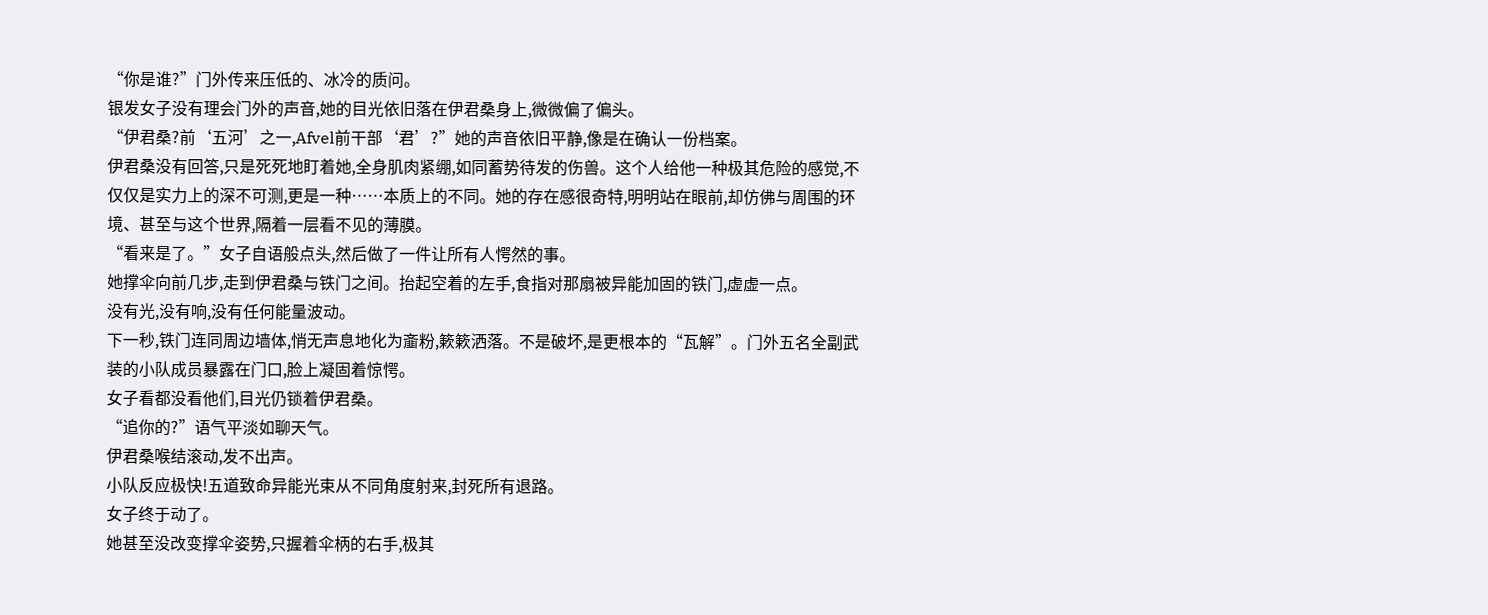“你是谁?”门外传来压低的、冰冷的质问。
银发女子没有理会门外的声音,她的目光依旧落在伊君桑身上,微微偏了偏头。
“伊君桑?前‘五河’之一,Afvel前干部‘君’?”她的声音依旧平静,像是在确认一份档案。
伊君桑没有回答,只是死死地盯着她,全身肌肉紧绷,如同蓄势待发的伤兽。这个人给他一种极其危险的感觉,不仅仅是实力上的深不可测,更是一种……本质上的不同。她的存在感很奇特,明明站在眼前,却仿佛与周围的环境、甚至与这个世界,隔着一层看不见的薄膜。
“看来是了。”女子自语般点头,然后做了一件让所有人愕然的事。
她撑伞向前几步,走到伊君桑与铁门之间。抬起空着的左手,食指对那扇被异能加固的铁门,虚虚一点。
没有光,没有响,没有任何能量波动。
下一秒,铁门连同周边墙体,悄无声息地化为齑粉,簌簌洒落。不是破坏,是更根本的“瓦解”。门外五名全副武装的小队成员暴露在门口,脸上凝固着惊愕。
女子看都没看他们,目光仍锁着伊君桑。
“追你的?”语气平淡如聊天气。
伊君桑喉结滚动,发不出声。
小队反应极快!五道致命异能光束从不同角度射来,封死所有退路。
女子终于动了。
她甚至没改变撑伞姿势,只握着伞柄的右手,极其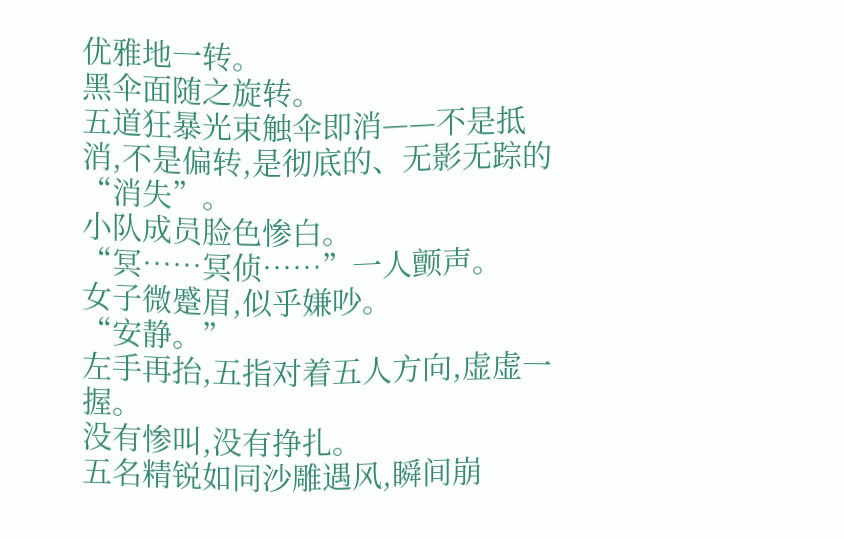优雅地一转。
黑伞面随之旋转。
五道狂暴光束触伞即消——不是抵消,不是偏转,是彻底的、无影无踪的“消失”。
小队成员脸色惨白。
“冥……冥侦……”一人颤声。
女子微蹙眉,似乎嫌吵。
“安静。”
左手再抬,五指对着五人方向,虚虚一握。
没有惨叫,没有挣扎。
五名精锐如同沙雕遇风,瞬间崩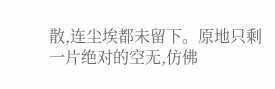散,连尘埃都未留下。原地只剩一片绝对的空无,仿佛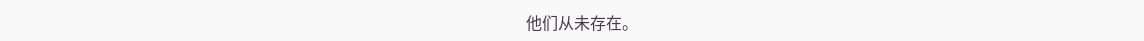他们从未存在。